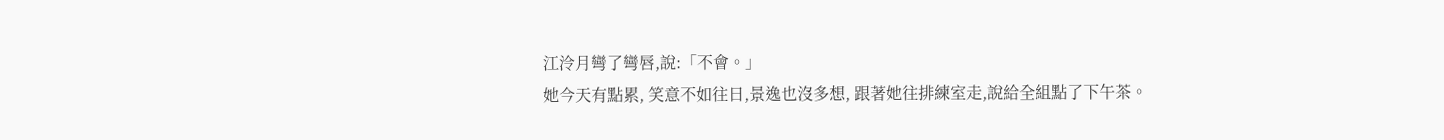江泠月彎了彎唇,說:「不會。」
她今天有點累, 笑意不如往日,景逸也沒多想, 跟著她往排練室走,說給全組點了下午茶。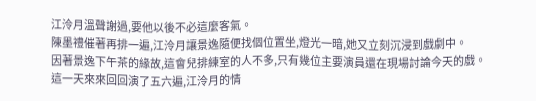江泠月溫聲謝過,要他以後不必這麼客氣。
陳墨禮催著再排一遍,江泠月讓景逸隨便找個位置坐,燈光一暗,她又立刻沉浸到戲劇中。
因著景逸下午茶的緣故,這會兒排練室的人不多,只有幾位主要演員還在現場討論今天的戲。
這一天來來回回演了五六遍,江泠月的情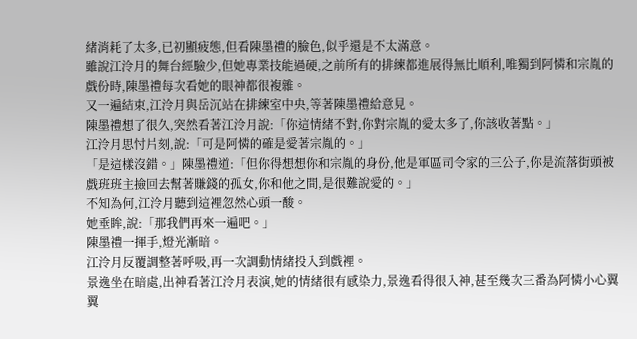緒消耗了太多,已初顯疲態,但看陳墨禮的臉色,似乎還是不太滿意。
雖說江泠月的舞台經驗少,但她專業技能過硬,之前所有的排練都進展得無比順利,唯獨到阿憐和宗胤的戲份時,陳墨禮每次看她的眼神都很複雜。
又一遍結束,江泠月與岳沉站在排練室中央,等著陳墨禮給意見。
陳墨禮想了很久,突然看著江泠月說:「你這情緒不對,你對宗胤的愛太多了,你該收著點。」
江泠月思忖片刻,說:「可是阿憐的確是愛著宗胤的。」
「是這樣沒錯。」陳墨禮道:「但你得想想你和宗胤的身份,他是軍區司令家的三公子,你是流落街頭被戲班班主撿回去幫著賺錢的孤女,你和他之間,是很難說愛的。」
不知為何,江泠月聽到這裡忽然心頭一酸。
她垂眸,說:「那我們再來一遍吧。」
陳墨禮一揮手,燈光漸暗。
江泠月反覆調整著呼吸,再一次調動情緒投入到戲裡。
景逸坐在暗處,出神看著江泠月表演,她的情緒很有感染力,景逸看得很入神,甚至幾次三番為阿憐小心翼翼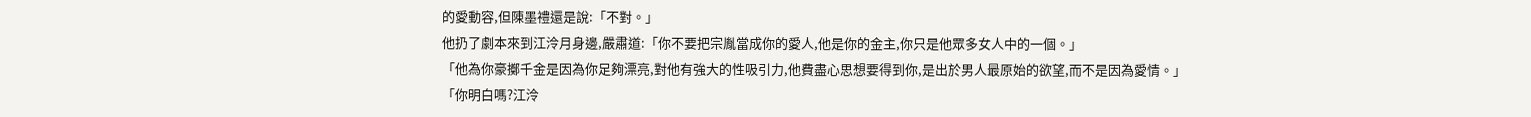的愛動容,但陳墨禮還是說:「不對。」
他扔了劇本來到江泠月身邊,嚴肅道:「你不要把宗胤當成你的愛人,他是你的金主,你只是他眾多女人中的一個。」
「他為你豪擲千金是因為你足夠漂亮,對他有強大的性吸引力,他費盡心思想要得到你,是出於男人最原始的欲望,而不是因為愛情。」
「你明白嗎?江泠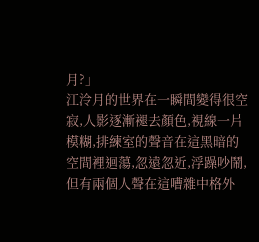月?」
江泠月的世界在一瞬間變得很空寂,人影逐漸褪去顏色,視線一片模糊,排練室的聲音在這黑暗的空間裡迴蕩,忽遠忽近,浮躁吵鬧,但有兩個人聲在這嘈雜中格外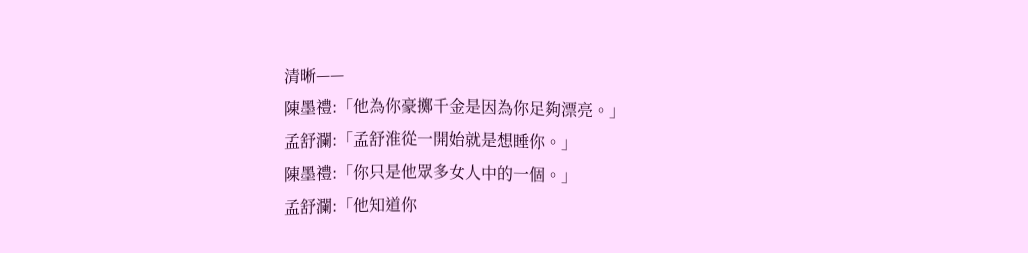清晰——
陳墨禮:「他為你豪擲千金是因為你足夠漂亮。」
孟舒瀾:「孟舒淮從一開始就是想睡你。」
陳墨禮:「你只是他眾多女人中的一個。」
孟舒瀾:「他知道你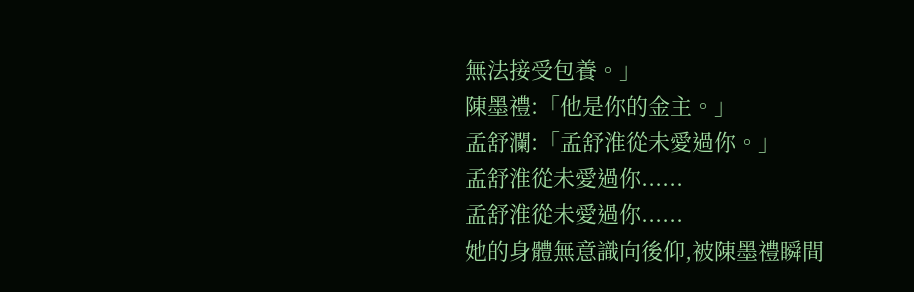無法接受包養。」
陳墨禮:「他是你的金主。」
孟舒瀾:「孟舒淮從未愛過你。」
孟舒淮從未愛過你......
孟舒淮從未愛過你......
她的身體無意識向後仰,被陳墨禮瞬間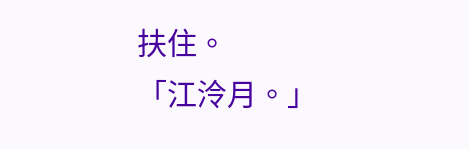扶住。
「江泠月。」